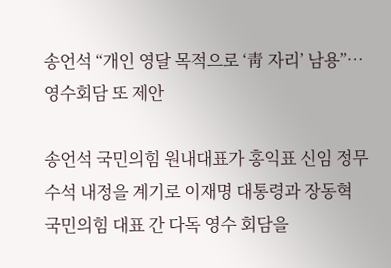송언석 “개인 영달 목적으로 ‘靑 자리’ 남용”…영수회담 또 제안

송언석 국민의힘 원내대표가 홍익표 신임 정무수석 내정을 계기로 이재명 대통령과 장동혁 국민의힘 대표 간 다독 영수 회담을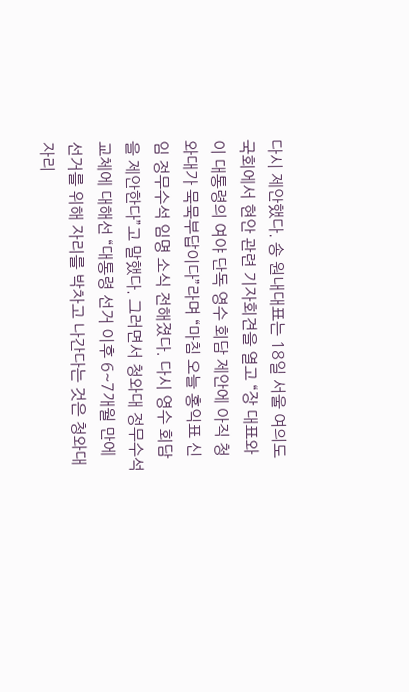다시 제안했다. 송 원내대표는 18일 서울 여의도 국회에서 현안 관련 기자회견을 열고 “장 대표와 이 대통령의 여야 단독 영수 회담 제안에 아직 청와대가 묵묵부답이다”라며 “마침 오늘 홍익표 신임 정무수석 임명 소식 전해졌다. 다시 영수 회담을 제안한다”고 말했다. 그러면서 청와대 정무수석 교체에 대해선 “대통령 선거 이후 6~7개월 만에 선거를 위해 자리를 박차고 나간다는 것은 청와대 자리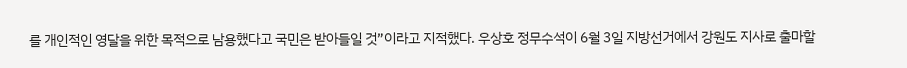를 개인적인 영달을 위한 목적으로 남용했다고 국민은 받아들일 것”이라고 지적했다. 우상호 정무수석이 6월 3일 지방선거에서 강원도 지사로 출마할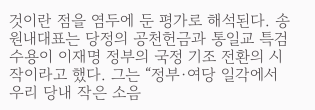것이란 점을 염두에 둔 평가로 해석된다. 송 원내대표는 당정의 공천헌금과 통일교 특검 수용이 이재명 정부의 국정 기조 전환의 시작이라고 했다. 그는 “정부·여당 일각에서 우리 당내 작은 소음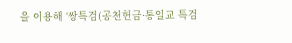을 이용해 ‘쌍특검(공천헌금·통일교 특검